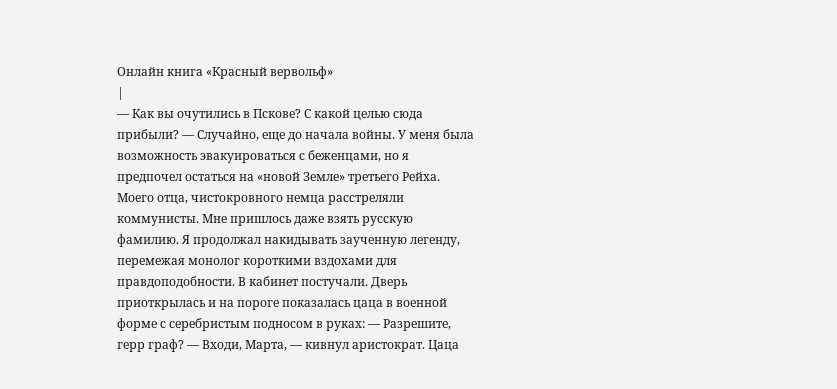Онлайн книга «Красный вервольф»
|
— Как вы очутились в Пскове? С какой целью сюда прибыли? — Случайно, еще до начала войны. У меня была возможность эвакуироваться с беженцами, но я предпочел остаться на «новой Земле» третьего Рейха. Моего отца, чистокровного немца расстреляли коммунисты. Мне пришлось даже взять русскую фамилию. Я продолжал накидывать заученную легенду, перемежая монолог короткими вздохами для правдоподобности. В кабинет постучали. Дверь приоткрылась и на пороге показалась цаца в военной форме с серебристым подносом в руках: — Разрешите, герр граф? — Входи, Марта, — кивнул аристократ. Цаца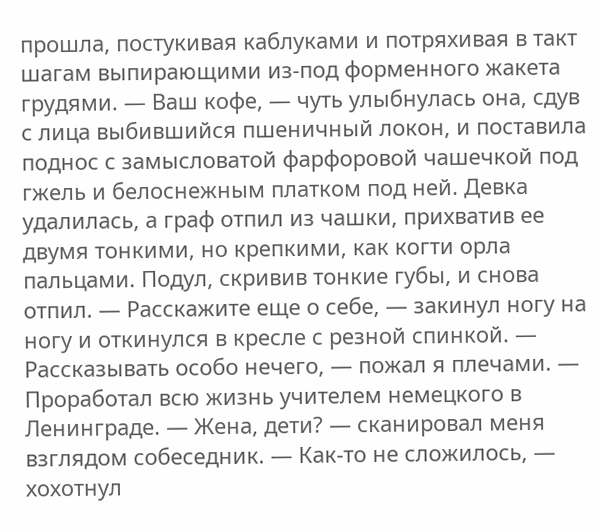прошла, постукивая каблуками и потряхивая в такт шагам выпирающими из-под форменного жакета грудями. — Ваш кофе, — чуть улыбнулась она, сдув с лица выбившийся пшеничный локон, и поставила поднос с замысловатой фарфоровой чашечкой под гжель и белоснежным платком под ней. Девка удалилась, а граф отпил из чашки, прихватив ее двумя тонкими, но крепкими, как когти орла пальцами. Подул, скривив тонкие губы, и снова отпил. — Расскажите еще о себе, — закинул ногу на ногу и откинулся в кресле с резной спинкой. — Рассказывать особо нечего, — пожал я плечами. — Проработал всю жизнь учителем немецкого в Ленинграде. — Жена, дети? — сканировал меня взглядом собеседник. — Как-то не сложилось, — хохотнул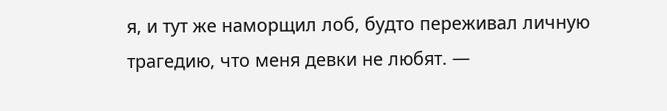я, и тут же наморщил лоб, будто переживал личную трагедию, что меня девки не любят. —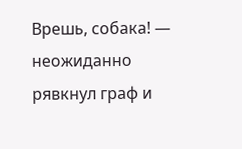Врешь, собака! — неожиданно рявкнул граф и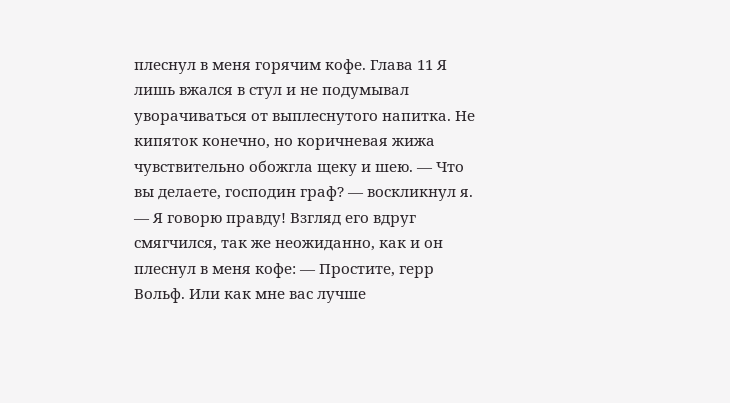плеснул в меня горячим кофе. Глава 11 Я лишь вжался в стул и не подумывал уворачиваться от выплеснутого напитка. Не кипяток конечно, но коричневая жижа чувствительно обожгла щеку и шею. — Что вы делаете, господин граф? — воскликнул я. — Я говорю правду! Взгляд его вдруг смягчился, так же неожиданно, как и он плеснул в меня кофе: — Простите, герр Вольф. Или как мне вас лучше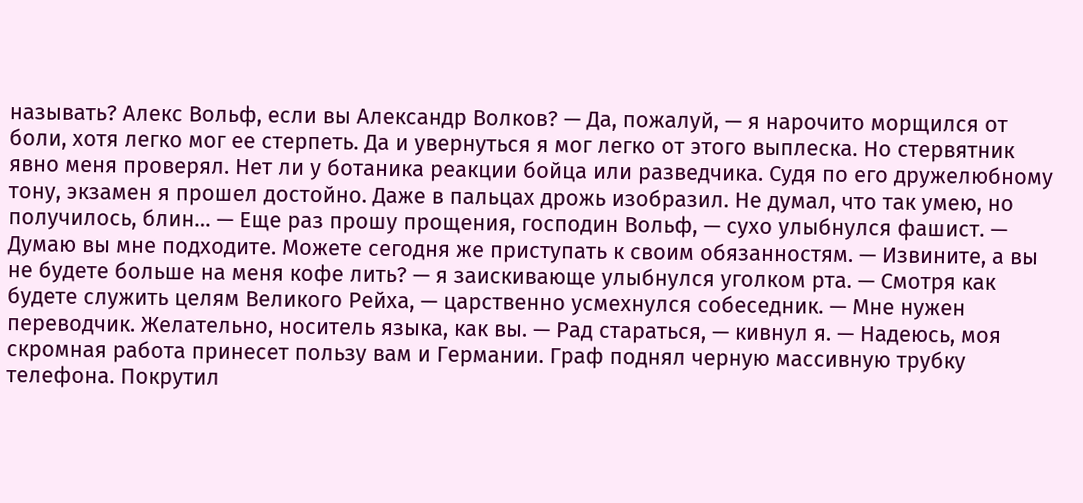называть? Алекс Вольф, если вы Александр Волков? — Да, пожалуй, — я нарочито морщился от боли, хотя легко мог ее стерпеть. Да и увернуться я мог легко от этого выплеска. Но стервятник явно меня проверял. Нет ли у ботаника реакции бойца или разведчика. Судя по его дружелюбному тону, экзамен я прошел достойно. Даже в пальцах дрожь изобразил. Не думал, что так умею, но получилось, блин… — Еще раз прошу прощения, господин Вольф, — сухо улыбнулся фашист. — Думаю вы мне подходите. Можете сегодня же приступать к своим обязанностям. — Извините, а вы не будете больше на меня кофе лить? — я заискивающе улыбнулся уголком рта. — Смотря как будете служить целям Великого Рейха, — царственно усмехнулся собеседник. — Мне нужен переводчик. Желательно, носитель языка, как вы. — Рад стараться, — кивнул я. — Надеюсь, моя скромная работа принесет пользу вам и Германии. Граф поднял черную массивную трубку телефона. Покрутил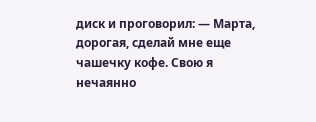диск и проговорил: — Марта, дорогая, сделай мне еще чашечку кофе. Свою я нечаянно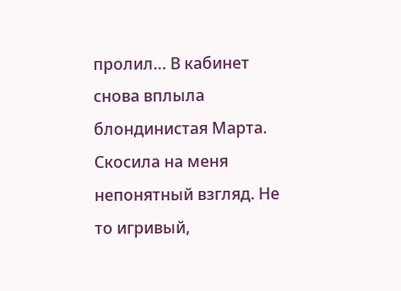пролил… В кабинет снова вплыла блондинистая Марта. Скосила на меня непонятный взгляд. Не то игривый,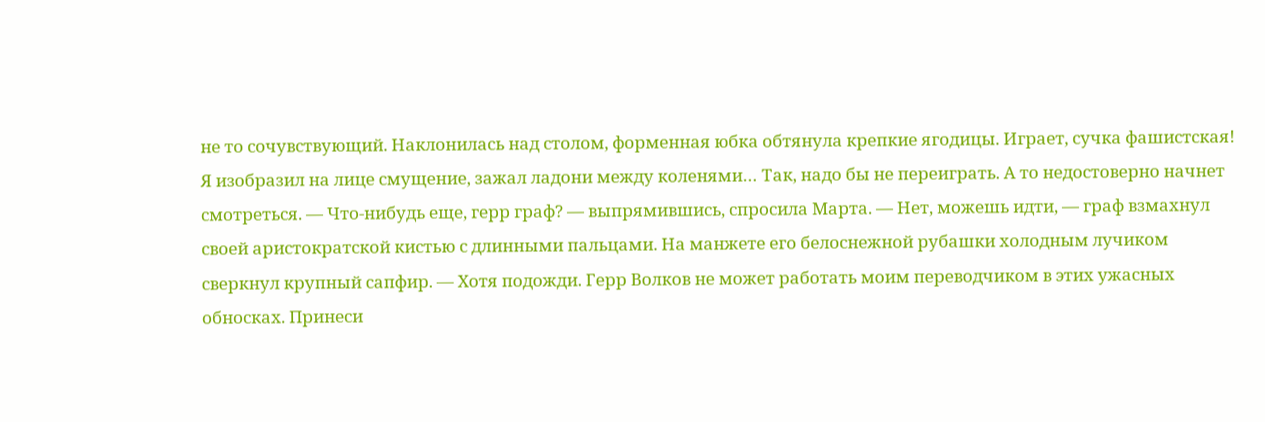не то сочувствующий. Наклонилась над столом, форменная юбка обтянула крепкие ягодицы. Играет, сучка фашистская! Я изобразил на лице смущение, зажал ладони между коленями… Так, надо бы не переиграть. А то недостоверно начнет смотреться. — Что-нибудь еще, герр граф? — выпрямившись, спросила Марта. — Нет, можешь идти, — граф взмахнул своей аристократской кистью с длинными пальцами. На манжете его белоснежной рубашки холодным лучиком сверкнул крупный сапфир. — Хотя подожди. Герр Волков не может работать моим переводчиком в этих ужасных обносках. Принеси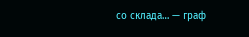со склада… — граф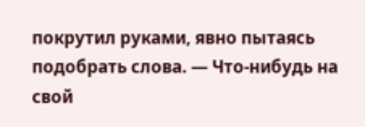покрутил руками, явно пытаясь подобрать слова. — Что-нибудь на свой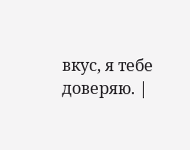вкус, я тебе доверяю. |